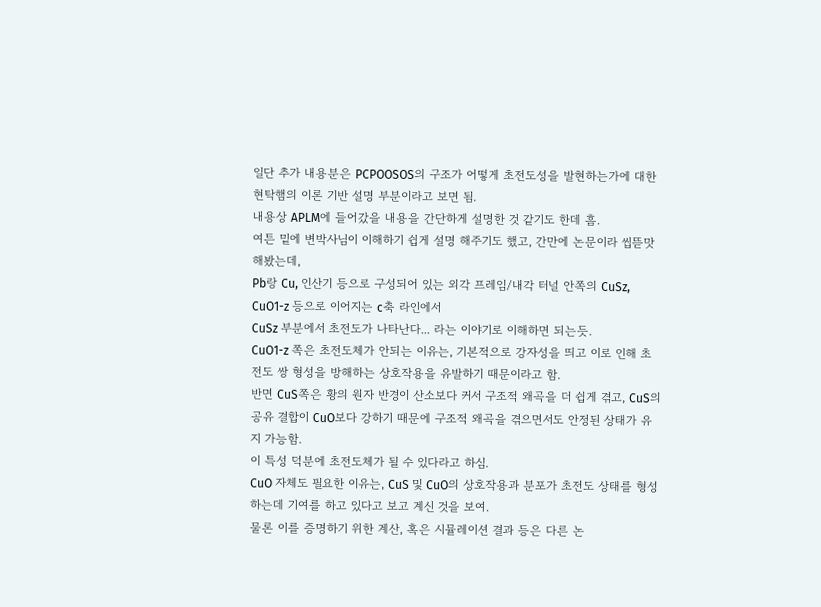일단 추가 내용분은 PCPOOSOS의 구조가 어떻게 초전도성을 발현하는가에 대한 현탁햄의 이론 기반 설명 부분이라고 보면 됨.
내용상 APLM에 들어갔을 내용을 간단하게 설명한 것 같기도 한데 흠.
여튼 밑에 변박사님이 이해하기 쉽게 설명 해주기도 했고, 간만에 논문이라 씹뜯맛 해봤는데,
Pb랑 Cu, 인산기 등으로 구성되어 있는 외각 프레임/내각 터널 안쪽의 CuSz, CuO1-z 등으로 이어지는 c축 라인에서
CuSz 부분에서 초전도가 나타난다... 라는 이야기로 이해하면 되는듯.
CuO1-z 쪽은 초전도체가 안되는 이유는, 기본적으로 강자성을 띄고 이로 인해 초전도 쌍 형성을 방해하는 상호작용을 유발하기 때문이라고 함.
반면 CuS쪽은 황의 원자 반경이 산소보다 커서 구조적 왜곡을 더 쉽게 겪고, CuS의 공유 결합이 CuO보다 강하기 때문에 구조적 왜곡을 겪으면서도 안정된 상태가 유지 가능함.
이 특성 덕분에 초전도체가 될 수 있다라고 하심.
CuO 자체도 필요한 이유는, CuS 및 CuO의 상호작용과 분포가 초전도 상태를 형성하는데 기여를 하고 있다고 보고 계신 것을 보여.
물론 이를 증명하기 위한 계산, 혹은 시뮬레이션 결과 등은 다른 논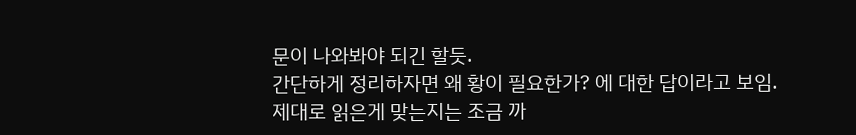문이 나와봐야 되긴 할듯.
간단하게 정리하자면 왜 황이 필요한가? 에 대한 답이라고 보임.
제대로 읽은게 맞는지는 조금 까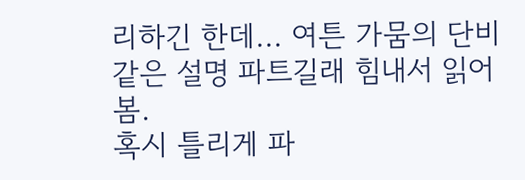리하긴 한데... 여튼 가뭄의 단비같은 설명 파트길래 힘내서 읽어봄.
혹시 틀리게 파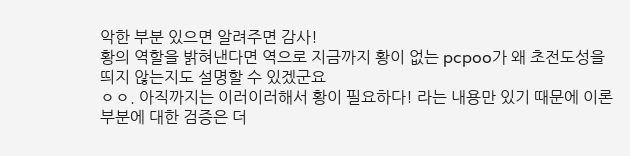악한 부분 있으면 알려주면 감사!
황의 역할을 밝혀낸다면 역으로 지금까지 황이 없는 pcpoo가 왜 초전도성을 띄지 않는지도 설명할 수 있겠군요
ㅇㅇ. 아직까지는 이러이러해서 황이 필요하다! 라는 내용만 있기 때문에 이론 부분에 대한 검증은 더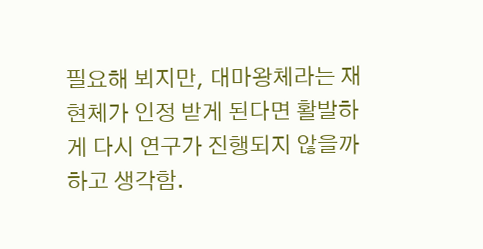필요해 뵈지만, 대마왕체라는 재현체가 인정 받게 된다면 활발하게 다시 연구가 진행되지 않을까 하고 생각함.